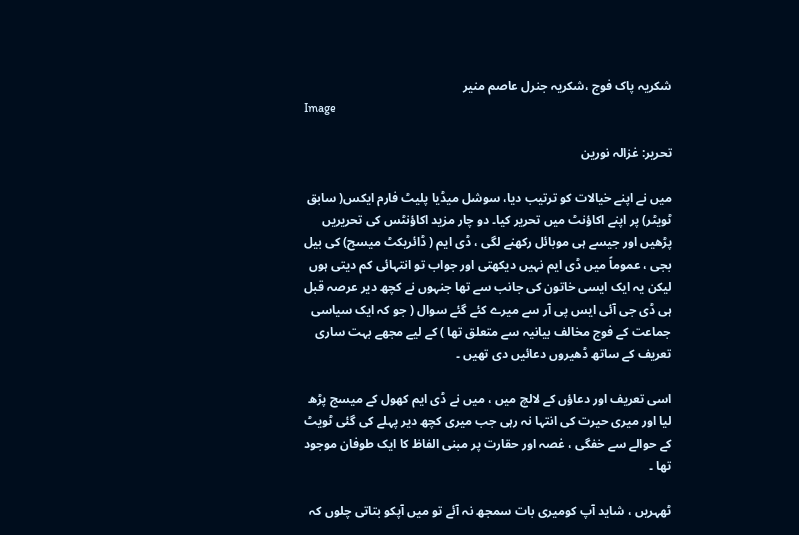شکریہ پاک فوج ،شکریہ جنرل عاصم منیر
Image

تحریر: غزالہ نورین

میں نے اپنے خیالات کو ترتیب دیا، سوشل میڈیا پلیٹ فارم ایکس( سابق ٹویٹر) پر اپنے اکاؤنٹ میں تحریر کیا۔ دو چار مزید اکاؤنٹس کی تحریریں پڑھیں اور جیسے ہی موبائل رکھنے لگی ، ڈی ایم ( ڈائریکٹ میسج) کی بیل بجی ، عموماً میں ڈی ایم نہیں دیکھتی اور جواب تو انتہائی کم دیتی ہوں لیکن یہ ایک ایسی خاتون کی جانب سے تھا جنہوں نے کچھ دیر عرصہ قبل ہی ڈی جی آئی ایس پی آر سے میرے کئے گئے سوال ( جو کہ ایک سیاسی جماعت کے فوج مخالف بیانیہ سے متعلق تھا ) کے لیے مجھے بہت ساری تعریف کے ساتھ ڈھیروں دعائیں دی تھیں ۔

اسی تعریف اور دعاؤں کے لالچ میں ، میں نے ڈی ایم کھول کے میسج پڑھ لیا اور میری حیرت کی انتہا نہ رہی جب میری کچھ دیر پہلے کی گئی ٹویٹ کے حوالے سے خفگی ، غصہ اور حقارت پر مبنی الفاظ کا ایک طوفان موجود تھا ۔

ٹھہریں ، شاید آپ کومیری بات سمجھ نہ آئے تو میں آپکو بتاتی چلوں کہ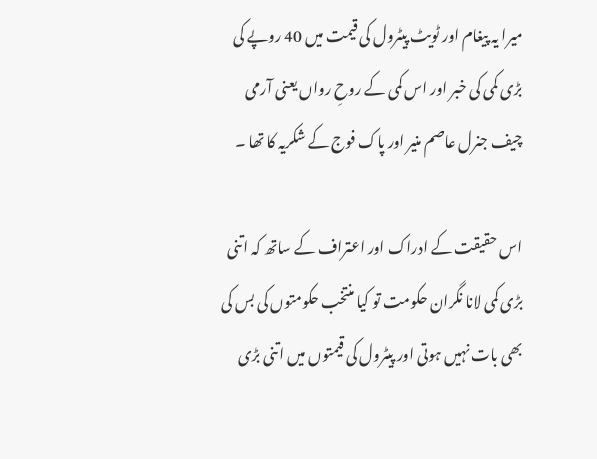میرا یہ پیغام اور ٹویٹ پیٹرول کی قیمت میں 40 روپے کی بڑی کمی کی خبر اور اس کمی کے روحِ رواں یعنی آرمی چیف جنرل عاصم منیر اور پاک فوج کے شکریہ کا تھا ۔

اس حقیقت کے ادراک اور اعتراف کے ساتھ کہ اتنی بڑی کمی لانا نگران حکومت تو کیا منتخب حکومتوں کی بس کی بھی بات نہیں ہوتی اور پیٹرول کی قیمتوں میں اتنی بڑی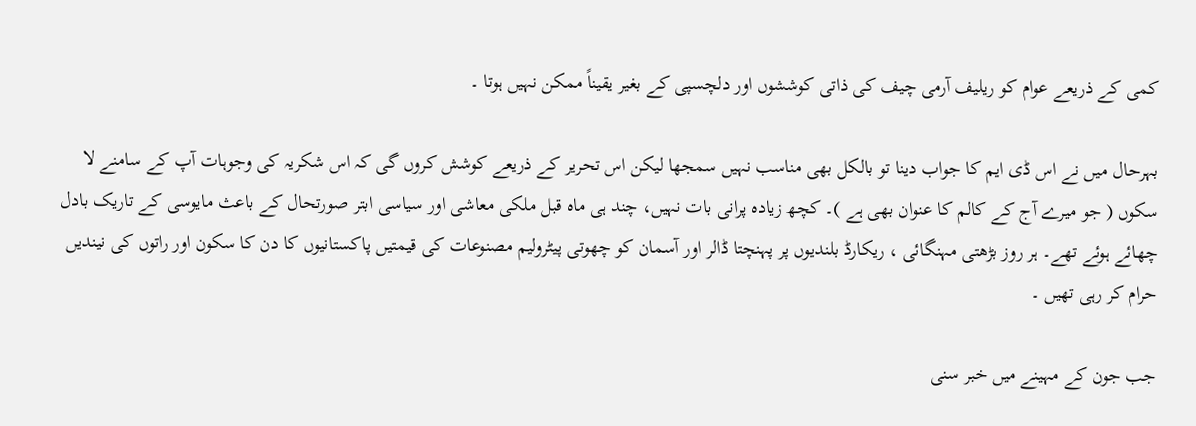کمی کے ذریعے عوام کو ریلیف آرمی چیف کی ذاتی کوششوں اور دلچسپی کے بغیر یقیناً ممکن نہیں ہوتا ۔

بہرحال میں نے اس ڈی ایم کا جواب دینا تو بالکل بھی مناسب نہیں سمجھا لیکن اس تحریر کے ذریعے کوشش کروں گی کہ اس شکریہ کی وجوہات آپ کے سامنے لا سکوں ( جو میرے آج کے کالم کا عنوان بھی ہے )۔ کچھ زیادہ پرانی بات نہیں، چند ہی ماہ قبل ملکی معاشی اور سیاسی ابتر صورتحال کے باعث مایوسی کے تاریک بادل چھائے ہوئے تھے۔ ہر روز بڑھتی مہنگائی ، ریکارڈ بلندیوں پر پہنچتا ڈالر اور آسمان کو چھوتی پیٹرولیم مصنوعات کی قیمتیں پاکستانیوں کا دن کا سکون اور راتوں کی نیندیں حرام کر رہی تھیں ۔

جب جون کے مہینے میں خبر سنی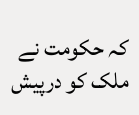کہ حکومت نے ملک کو درپیش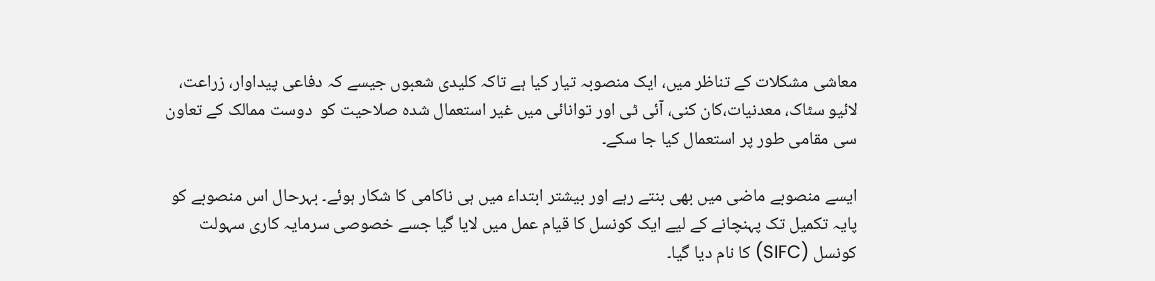معاشی مشکلات کے تناظر میں، ایک منصوبہ تیار کیا ہے تاکہ کلیدی شعبوں جیسے کہ دفاعی پیداوار، زراعت، لائیو سٹاک، معدنیات،کان کنی، آئی ٹی اور توانائی میں غیر استعمال شدہ صلاحیت کو  دوست ممالک کے تعاون سی مقامی طور پر استعمال کیا جا سکے۔

ایسے منصوبے ماضی میں بھی بنتے رہے اور بیشتر ابتداء میں ہی ناکامی کا شکار ہوئے۔ بہرحال اس منصوبے کو پایہ تکمیل تک پہنچانے کے لیے ایک کونسل کا قیام عمل میں لایا گیا جسے خصوصی سرمایہ کاری سہولت کونسل (SIFC) کا نام دیا گیا۔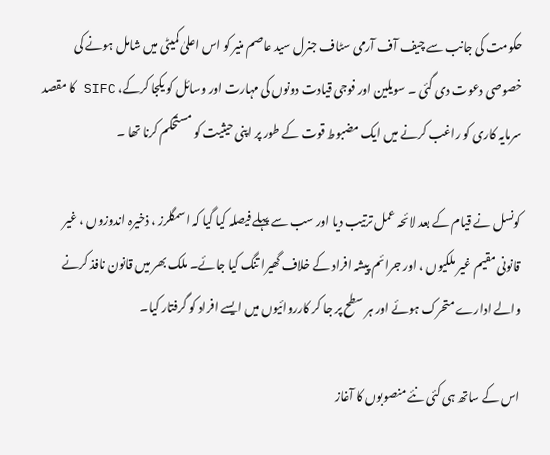حکومت کی جانب سے چیف آف آرمی سٹاف جنرل سید عاصم منیر کو اس اعلیٰ کمیٹی میں شامل ہونے کی خصوصی دعوت دی گئی ۔ سویلین اور فوجی قیادت دونوں کی مہارت اور وسائل کو یکجا کرکے، SIFC کا مقصد سرمایہ کاری کو راغب کرنے میں ایک مضبوط قوت کے طور پر اپنی حیثیت کو مستحکم کرنا تھا ۔

کونسل نے قیام کے بعد لائحہ عمل ترتیب دیا اور سب سے پہلے فیصلہ کیا گیا کہ اسمگلرز ، ذخیرہ اندوزوں ، غیر قانونی مقیم غیر ملکیوں ، اور جرائم پیشہ افراد کے خلاف گھیرا تنگ کیا جائے۔ ملک بھر میں قانون نافذ کرنے والے ادارے متحرک ہوئے اور ہر سطح پر جا کر کارروائیوں میں ایسے افراد کو گرفتار کیا۔

اس کے ساتھ ہی کئی نئے منصوبوں کا آغاز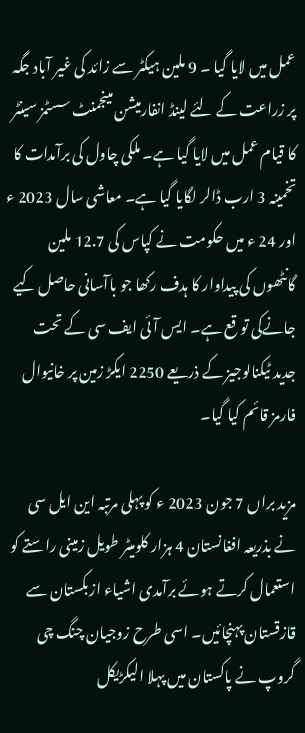عمل میں لایا گیا ۔ 9 ملین ہیکٹر سے زائد کی غیر آباد جگہ پر زراعت کے لئے لینڈ انفارمیشن مینجمنٹ سسٹمز سینٹر کا قیام عمل میں لایا گیا ہے۔ ملکی چاول کی برآمدات کا تخمینہ 3 ارب ڈالر لگایا گیا ہے۔ معاشی سال 2023 ء اور 24 ء میں حکومت نے کپاس کی 12.7 ملین گانٹھوں کی پیداوار کا ہدف رکھا جو باآسانی حاصل کیے جانےکی تو قع ہے۔ ایس آئی ایف سی کے تحت جدید ٹیکنالوجیز کے ذریعے 2250 ایکڑ زمین پر خانیوال فارمز قائم کیا گیا۔

مزید براں 7 جون 2023 ء کو پہلی مرتبہ این ایل سی نے بذریعہ افغانستان 4 ہزار کلومیٹر طویل زمینی راستے کو استعمال کرتے ہوئے برآمدی اشیاء ازبکستان سے قازقستان پہنچائیں۔ اسی طرح زوجیان چنگ چی گروپ نے پاکستان میں پہلا الیکڑیکل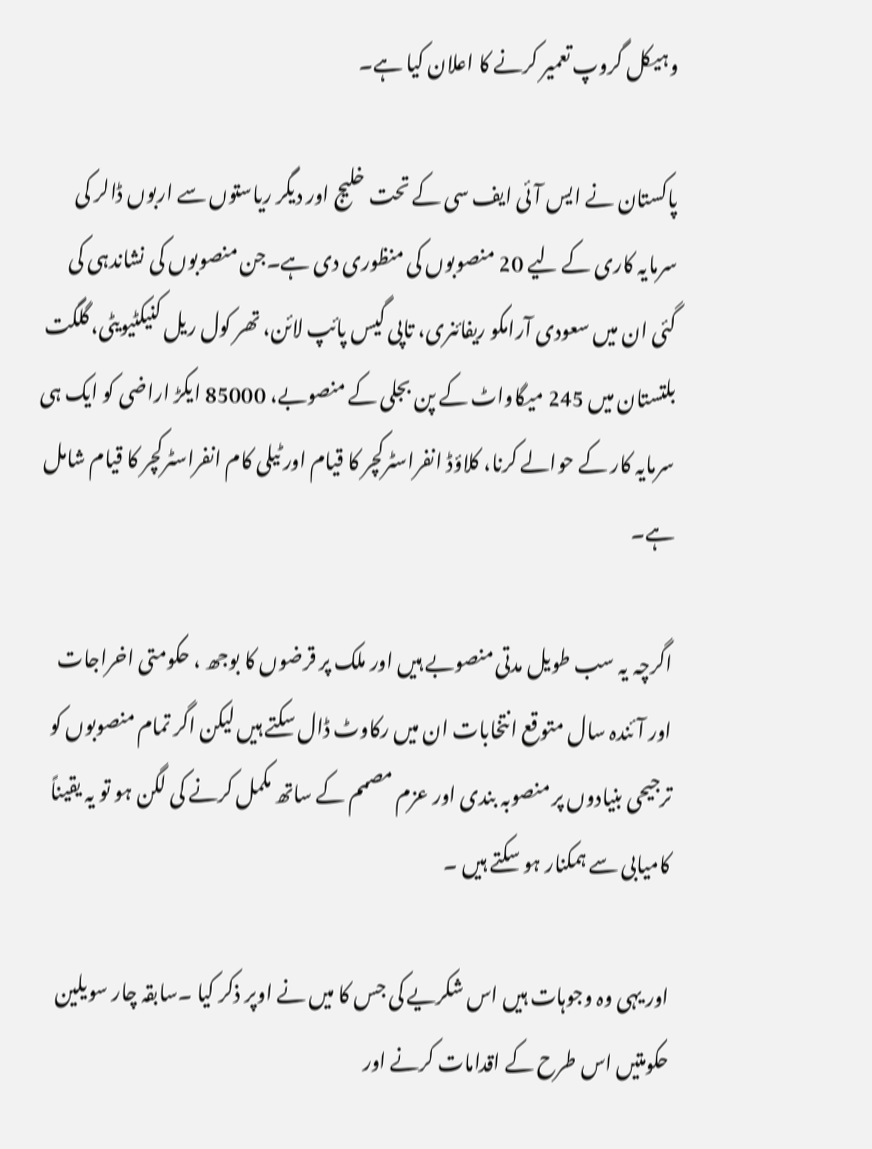وہیکل گروپ تعمیر کرنے کا اعلان کیا ہے۔

پاکستان نے ایس آئی ایف سی کے تحت خلیج اور دیگر ریاستوں سے اربوں ڈالر کی سرمایہ کاری کے لیے 20 منصوبوں کی منظوری دی ہے۔جن منصوبوں کی نشاندہی کی گئی ان میں سعودی آرامکو ریفائنری، تاپی گیس پائپ لائن، تھر کول ریل کنیکٹیویٹی، گلگت بلتستان میں 245 میگاواٹ کے پن بجلی کے منصوبے، 85000 ایکڑ اراضی کو ایک ہی سرمایہ کار کے حوالے کرنا، کلاؤڈ انفراسٹرکچر کا قیام اور ٹیلی کام انفراسٹرکچر کا قیام شامل ہے۔

اگرچہ یہ سب طویل مدتی منصوبے ہیں اور ملک پر قرضوں کا بوجھ ، حکومتی اخراجات اور آئندہ سال متوقع انتخابات ان میں رکاوٹ ڈال سکتے ہیں لیکن اگر تمام منصوبوں کو ترجیحی بنیادوں پر منصوبہ بندی اور عزم مصمم کے ساتھ مکمل کرنے کی لگن ہو تو یہ یقیناً کامیابی سے ہمکنار ہو سکتے ہیں ۔

اور یہی وہ وجوہات ہیں اس شکریے کی جس کا میں نے اوپر ذکر کیا ۔سابقہ چار سویلین حکومتیں اس طرح کے اقدامات کرنے اور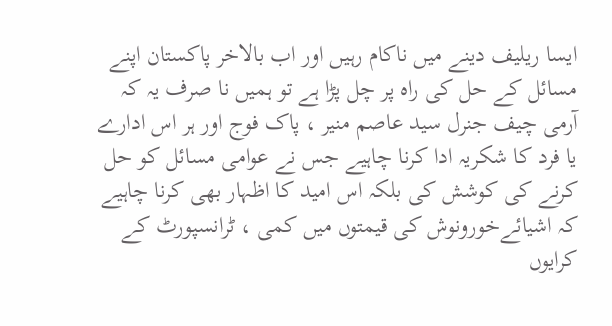ایسا ریلیف دینے میں ناکام رہیں اور اب بالاخر پاکستان اپنے مسائل کے حل کی راہ پر چل پڑا ہے تو ہمیں نا صرف یہ کہ آرمی چیف جنرل سید عاصم منیر ، پاک فوج اور ہر اس ادارے یا فرد کا شکریہ ادا کرنا چاہیے جس نے عوامی مسائل کو حل کرنے کی کوشش کی بلکہ اس امید کا اظہار بھی کرنا چاہیے کہ اشیائےخورونوش کی قیمتوں میں کمی ، ٹرانسپورٹ کے کرایوں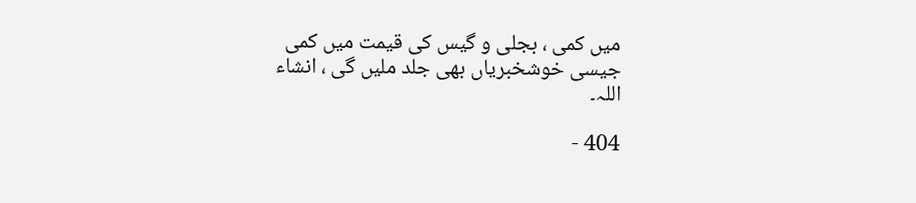میں کمی ، بجلی و گیس کی قیمت میں کمی جیسی خوشخبریاں بھی جلد ملیں گی ، انشاء اللہ۔

404 -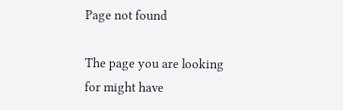Page not found

The page you are looking for might have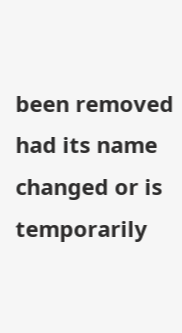been removed had its name changed or is temporarily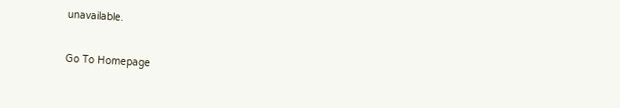unavailable.

Go To Homepage